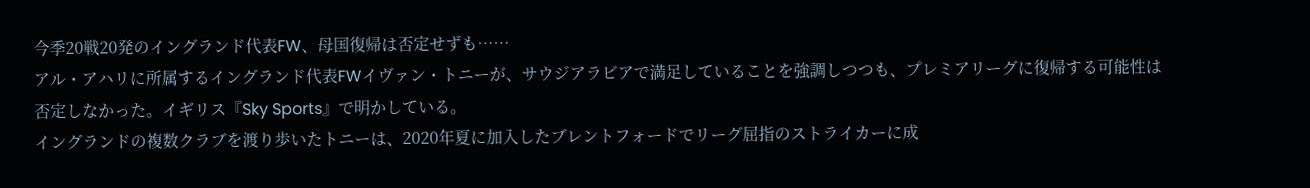今季20戦20発のイングランド代表FW、母国復帰は否定せずも……
アル・アハリに所属するイングランド代表FWイヴァン・トニーが、サウジアラビアで満足していることを強調しつつも、プレミアリーグに復帰する可能性は否定しなかった。イギリス『Sky Sports』で明かしている。
イングランドの複数クラブを渡り歩いたトニーは、2020年夏に加入したブレントフォードでリーグ屈指のストライカーに成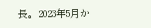長。2023年5月か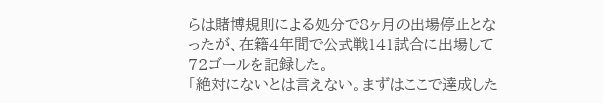らは賭博規則による処分で8ヶ月の出場停止となったが、在籍4年間で公式戦141試合に出場して72ゴールを記録した。
「絶対にないとは言えない。まずはここで達成した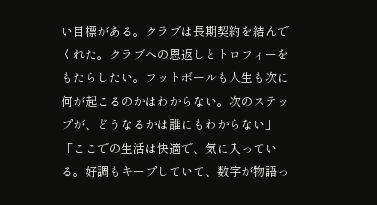い目標がある。クラブは長期契約を結んでくれた。クラブへの恩返しとトロフィーをもたらしたい。フットボールも人生も次に何が起こるのかはわからない。次のステップが、どうなるかは誰にもわからない」
「ここでの生活は快適で、気に入っている。好調もキープしていて、数字が物語っ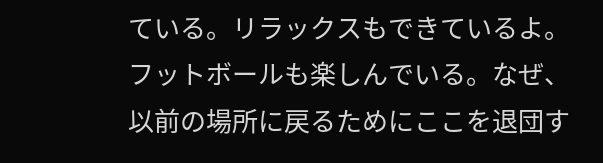ている。リラックスもできているよ。フットボールも楽しんでいる。なぜ、以前の場所に戻るためにここを退団す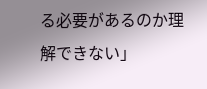る必要があるのか理解できない」